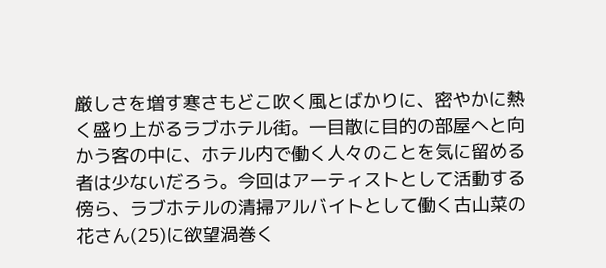厳しさを増す寒さもどこ吹く風とばかりに、密やかに熱く盛り上がるラブホテル街。一目散に目的の部屋へと向かう客の中に、ホテル内で働く人々のことを気に留める者は少ないだろう。今回はアーティストとして活動する傍ら、ラブホテルの清掃アルバイトとして働く古山菜の花さん(25)に欲望渦巻く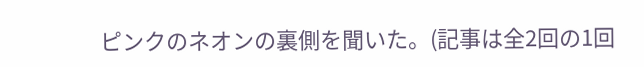ピンクのネオンの裏側を聞いた。(記事は全2回の1回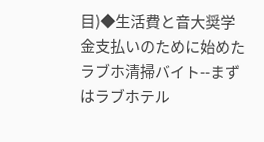目)◆生活費と音大奨学金支払いのために始めたラブホ清掃バイト--まずはラブホテル